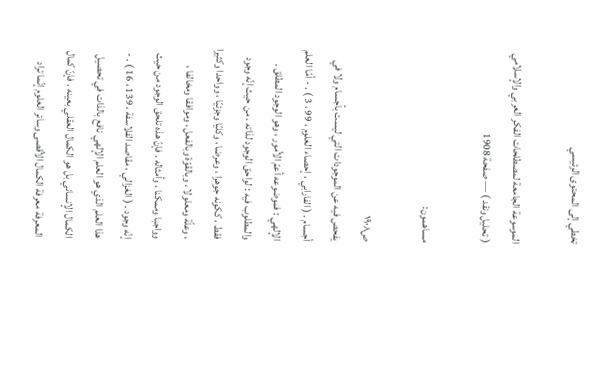تخطي إلى المحتوى الرئيسي

الموسوعة الجامعة لمصطلحات الفكر العربي والإسلامي ( تحليل ونقد ) — صفحة 1908

مساهمون:

ص١٩٠٨
يفحص فيه عن الموجودات التي ليست بأجسام ولا في أجسام . ( الفارابي ، إحصاء العلوم ، 99 ، 3 ) . - أمّا العلم الإلهي : فموضوعه أعمّ الأمور ، وهو الوجود المطلق . والمطلوب فيه : لواحق الوجود لذاته ، من حيث إنّه وجود فقط ، ككونه جوهرا ، وعرضا ، وكليّا وجزئيّا ، وواحدا وكثيرا ، وعلّة ومعلولا ، وبالقوّة وبالفعل ، وموافقا ومخالفا ، وواجبا وممكنا ، وأمثاله . فإنّ هذه تلحق الوجود من حيث إنّه وجود . ( الغزالي ، مقاصد الفلاسفة ، 139 ، 16 ) . - هذا العلم الذي هو العلم الإلهي نافع بالذات في تحصيل الكمال الإنساني بل هو الكمال العقلي بعينه . فإنّ كمال المعرفة معرفة الكمال الأقصى وسائر العلوم إنّما تراد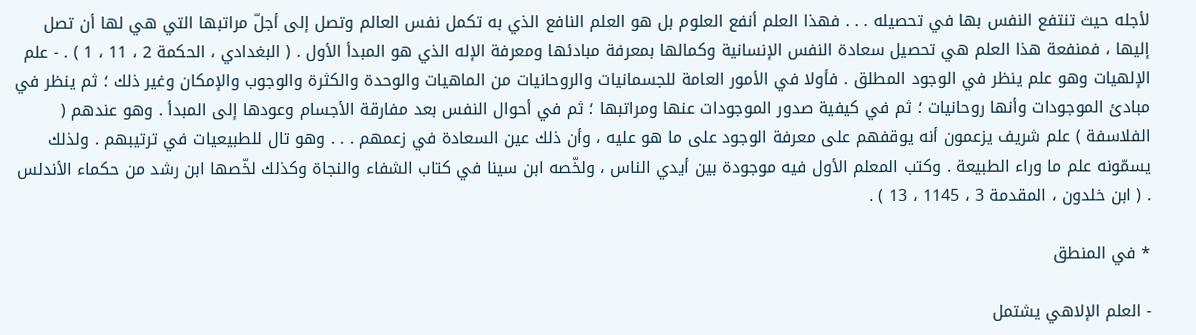لأجله حيث تنتفع النفس بها في تحصيله . . . فهذا العلم أنفع العلوم بل هو العلم النافع الذي به تكمل نفس العالم وتصل إلى أجلّ مراتبها التي هي لها أن تصل إليها ، فمنفعة هذا العلم هي تحصيل سعادة النفس الإنسانية وكمالها بمعرفة مبادئها ومعرفة الإله الذي هو المبدأ الأول . ( البغدادي ، الحكمة 2 ، 11 ، 1 ) . - علم الإلهيات وهو علم ينظر في الوجود المطلق . فأولا في الأمور العامة للجسمانيات والروحانيات من الماهيات والوحدة والكثرة والوجوب والإمكان وغير ذلك ؛ ثم ينظر في مبادئ الموجودات وأنها روحانيات ؛ ثم في كيفية صدور الموجودات عنها ومراتبها ؛ ثم في أحوال النفس بعد مفارقة الأجسام وعودها إلى المبدأ . وهو عندهم ( الفلاسفة ) علم شريف يزعمون أنه يوقفهم على معرفة الوجود على ما هو عليه ، وأن ذلك عين السعادة في زعمهم . . . وهو تال للطبيعيات في ترتيبهم . ولذلك يسمّونه علم ما وراء الطبيعة . وكتب المعلم الأول فيه موجودة بين أيدي الناس ، ولخّصه ابن سينا في كتاب الشفاء والنجاة وكذلك لخّصها ابن رشد من حكماء الأندلس . ( ابن خلدون ، المقدمة 3 ، 1145 ، 13 ) .

* في المنطق

- العلم الإلاهي يشتمل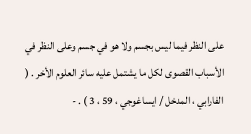على النظر فيما ليس بجسم ولا هو في جسم وعلى النظر في الأسباب القصوى لكل ما يشتمل عليه سائر العلوم الأخر . ( الفارابي ، المدخل / ايساغوجي ، 59 ، 3 ) . -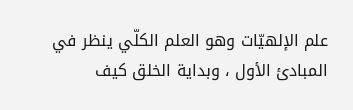علم الإلهيّات وهو العلم الكلّي ينظر في المبادئ الأول ، وبداية الخلق كيف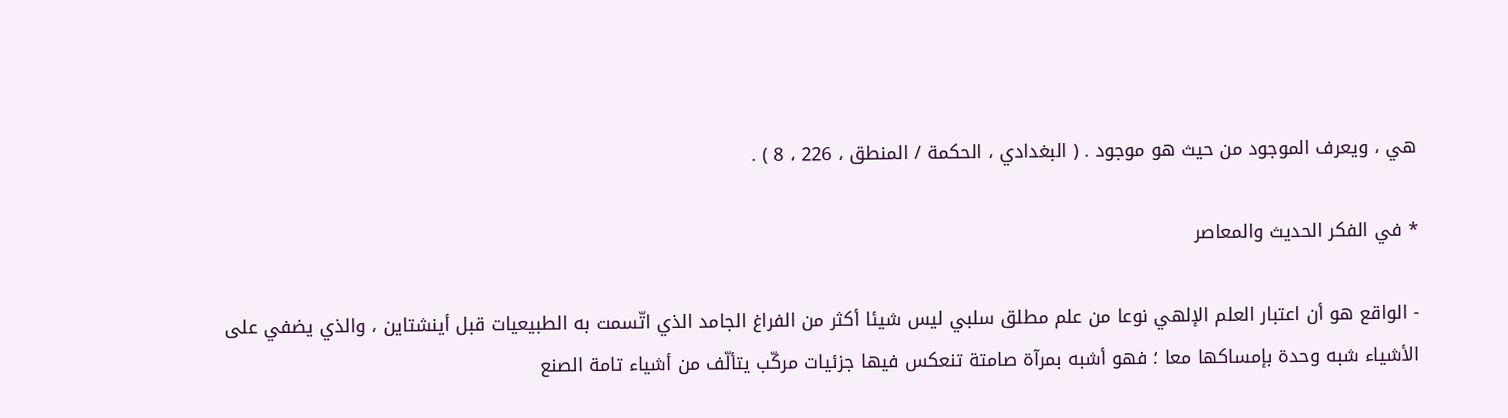هي ، ويعرف الموجود من حيث هو موجود . ( البغدادي ، الحكمة / المنطق ، 226 ، 8 ) .

* في الفكر الحديث والمعاصر

- الواقع هو أن اعتبار العلم الإلهي نوعا من علم مطلق سلبي ليس شيئا أكثر من الفراغ الجامد الذي اتّسمت به الطبيعيات قبل أينشتاين ، والذي يضفي على الأشياء شبه وحدة بإمساكها معا ؛ فهو أشبه بمرآة صامتة تنعكس فيها جزئيات مركّب يتألّف من أشياء تامة الصنع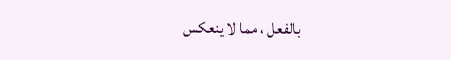بالفعل ، مما لا ينعكس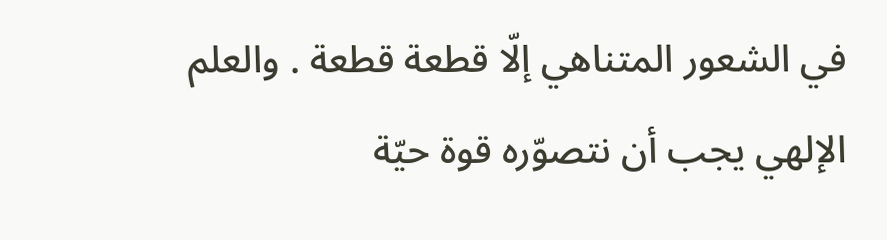في الشعور المتناهي إلّا قطعة قطعة . والعلم الإلهي يجب أن نتصوّره قوة حيّة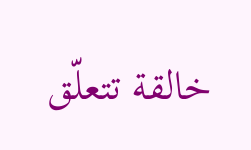خالقة تتعلّق